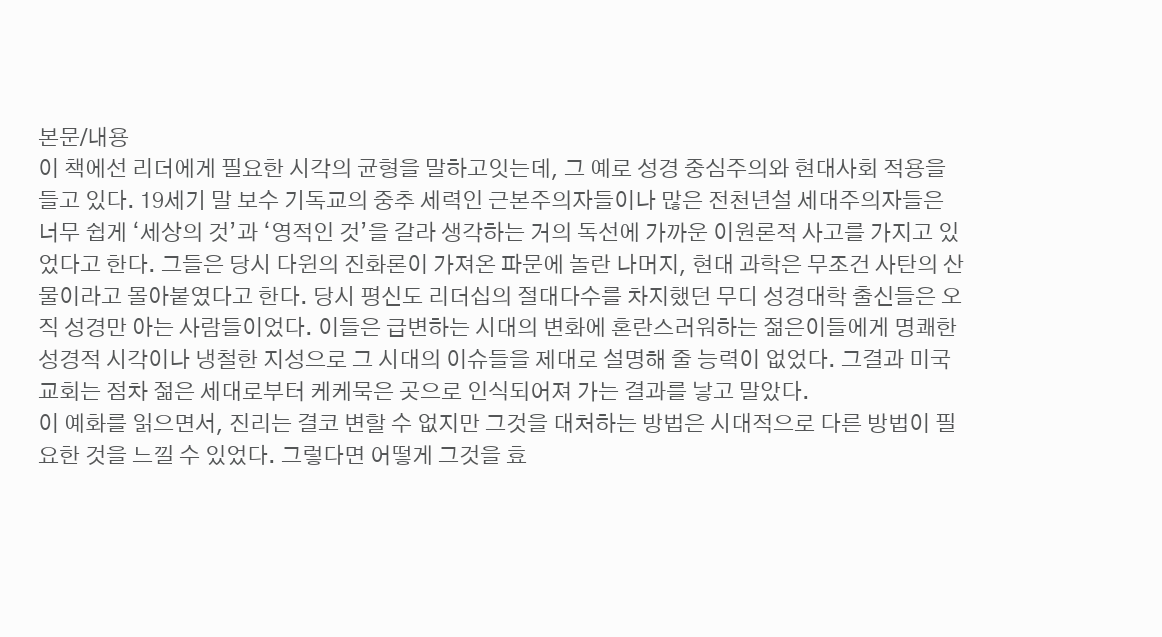본문/내용
이 책에선 리더에게 필요한 시각의 균형을 말하고잇는데, 그 예로 성경 중심주의와 현대사회 적용을 들고 있다. 19세기 말 보수 기독교의 중추 세력인 근본주의자들이나 많은 전천년설 세대주의자들은 너무 쉽게 ‘세상의 것’과 ‘영적인 것’을 갈라 생각하는 거의 독선에 가까운 이원론적 사고를 가지고 있었다고 한다. 그들은 당시 다윈의 진화론이 가져온 파문에 놀란 나머지, 현대 과학은 무조건 사탄의 산물이라고 몰아붙였다고 한다. 당시 평신도 리더십의 절대다수를 차지했던 무디 성경대학 출신들은 오직 성경만 아는 사람들이었다. 이들은 급변하는 시대의 변화에 혼란스러워하는 젊은이들에게 명쾌한 성경적 시각이나 냉철한 지성으로 그 시대의 이슈들을 제대로 설명해 줄 능력이 없었다. 그결과 미국 교회는 점차 젊은 세대로부터 케케묵은 곳으로 인식되어져 가는 결과를 낳고 말았다.
이 예화를 읽으면서, 진리는 결코 변할 수 없지만 그것을 대처하는 방법은 시대적으로 다른 방법이 필요한 것을 느낄 수 있었다. 그렇다면 어떻게 그것을 효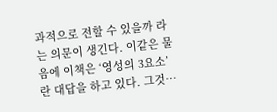과적으로 전할 수 있을까 라는 의문이 생긴다. 이같은 물음에 이책은 ‘영성의 3요소’란 대답을 하고 있다. 그것…